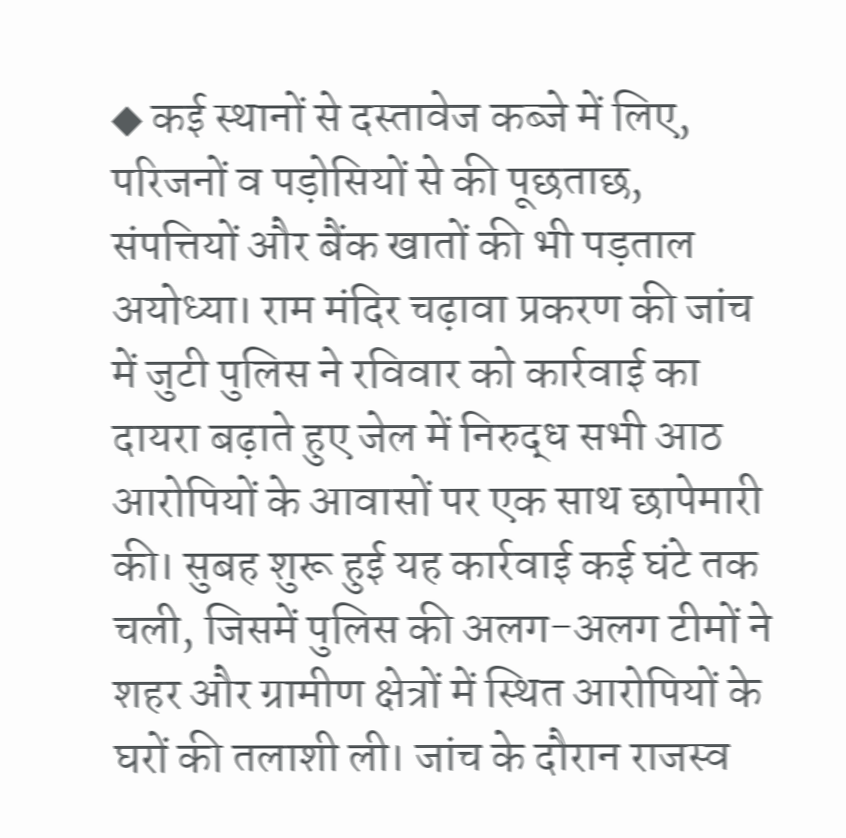◆ कई स्थानों से दस्तावेज कब्जे में लिए, परिजनों व पड़ोसियों से की पूछताछ, संपत्तियों और बैंक खातों की भी पड़ताल
अयोध्या। राम मंदिर चढ़ावा प्रकरण की जांच में जुटी पुलिस ने रविवार को कार्रवाई का दायरा बढ़ाते हुए जेल में निरुद्ध सभी आठ आरोपियों के आवासों पर एक साथ छापेमारी की। सुबह शुरू हुई यह कार्रवाई कई घंटे तक चली, जिसमें पुलिस की अलग-अलग टीमों ने शहर और ग्रामीण क्षेत्रों में स्थित आरोपियों के घरों की तलाशी ली। जांच के दौरान राजस्व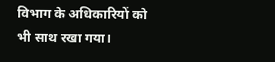विभाग के अधिकारियों को भी साथ रखा गया।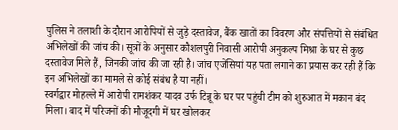पुलिस ने तलाशी के दौरान आरोपियों से जुड़े दस्तावेज, बैंक खातों का विवरण और संपत्तियों से संबंधित अभिलेखों की जांच की। सूत्रों के अनुसार कौशलपुरी निवासी आरोपी अनुकल्प मिश्रा के घर से कुछ दस्तावेज मिले हैं, जिनकी जांच की जा रही है। जांच एजेंसियां यह पता लगाने का प्रयास कर रही हैं कि इन अभिलेखों का मामले से कोई संबंध है या नहीं।
स्वर्गद्वार मोहल्ले में आरोपी रामशंकर यादव उर्फ टिन्नू के घर पर पहुंची टीम को शुरुआत में मकान बंद मिला। बाद में परिजनों की मौजूदगी में घर खोलकर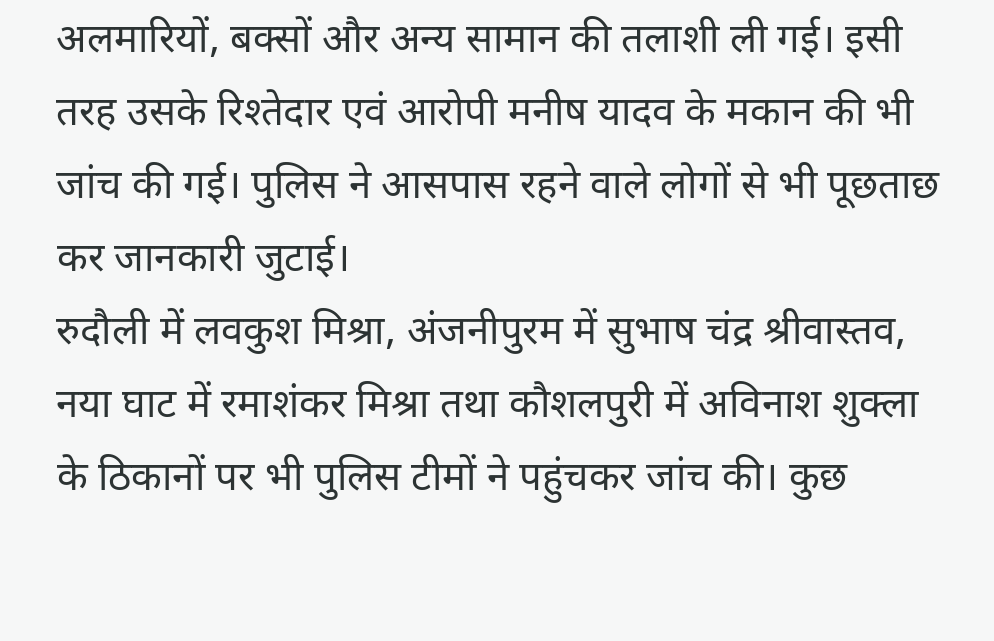अलमारियों, बक्सों और अन्य सामान की तलाशी ली गई। इसी तरह उसके रिश्तेदार एवं आरोपी मनीष यादव के मकान की भी जांच की गई। पुलिस ने आसपास रहने वाले लोगों से भी पूछताछ कर जानकारी जुटाई।
रुदौली में लवकुश मिश्रा, अंजनीपुरम में सुभाष चंद्र श्रीवास्तव, नया घाट में रमाशंकर मिश्रा तथा कौशलपुरी में अविनाश शुक्ला के ठिकानों पर भी पुलिस टीमों ने पहुंचकर जांच की। कुछ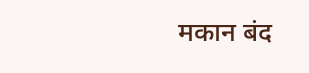मकान बंद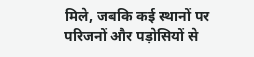मिले, जबकि कई स्थानों पर परिजनों और पड़ोसियों से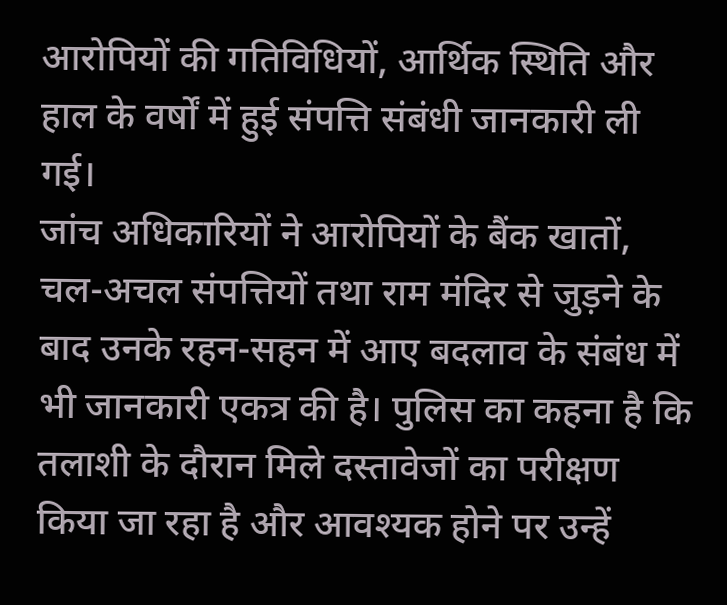आरोपियों की गतिविधियों, आर्थिक स्थिति और हाल के वर्षों में हुई संपत्ति संबंधी जानकारी ली गई।
जांच अधिकारियों ने आरोपियों के बैंक खातों, चल-अचल संपत्तियों तथा राम मंदिर से जुड़ने के बाद उनके रहन-सहन में आए बदलाव के संबंध में भी जानकारी एकत्र की है। पुलिस का कहना है कि तलाशी के दौरान मिले दस्तावेजों का परीक्षण किया जा रहा है और आवश्यक होने पर उन्हें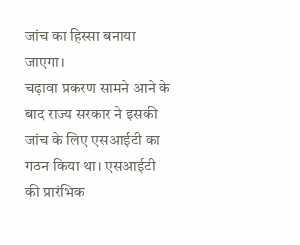जांच का हिस्सा बनाया जाएगा।
चढ़ावा प्रकरण सामने आने के बाद राज्य सरकार ने इसकी जांच के लिए एसआईटी का गठन किया था। एसआईटी की प्रारंभिक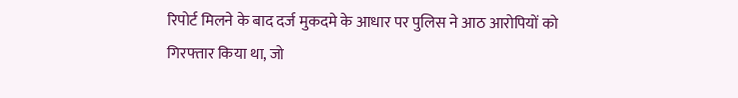रिपोर्ट मिलने के बाद दर्ज मुकदमे के आधार पर पुलिस ने आठ आरोपियों को गिरफ्तार किया था, जो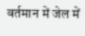वर्तमान में जेल में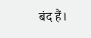बंद हैं।